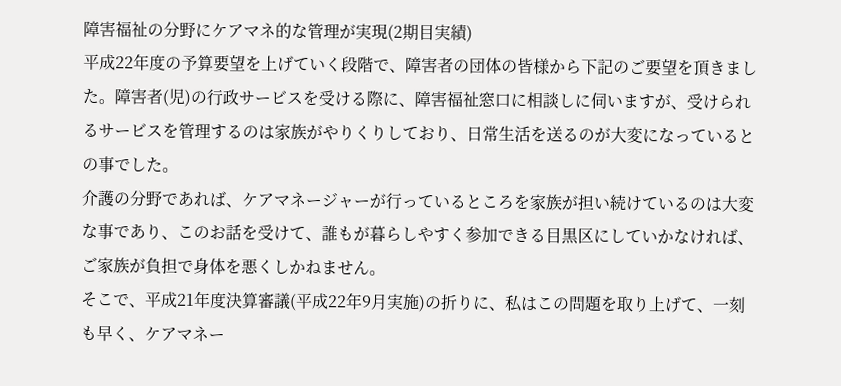障害福祉の分野にケアマネ的な管理が実現(2期目実績)
平成22年度の予算要望を上げていく段階で、障害者の団体の皆様から下記のご要望を頂きました。障害者(児)の行政サービスを受ける際に、障害福祉窓口に相談しに伺いますが、受けられるサービスを管理するのは家族がやりくりしており、日常生活を送るのが大変になっているとの事でした。
介護の分野であれば、ケアマネージャーが行っているところを家族が担い続けているのは大変な事であり、このお話を受けて、誰もが暮らしやすく参加できる目黒区にしていかなければ、ご家族が負担で身体を悪くしかねません。
そこで、平成21年度決算審議(平成22年9月実施)の折りに、私はこの問題を取り上げて、一刻も早く、ケアマネー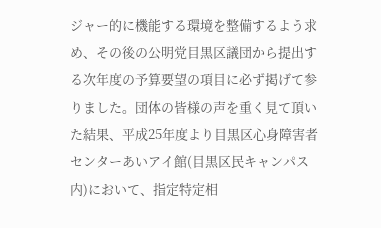ジャー的に機能する環境を整備するよう求め、その後の公明党目黒区議団から提出する次年度の予算要望の項目に必ず掲げて参りました。団体の皆様の声を重く見て頂いた結果、平成25年度より目黒区心身障害者センターあいアイ館(目黒区民キャンパス内)において、指定特定相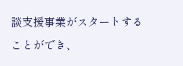談支援事業がスタートすることができ、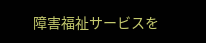障害福祉サービスを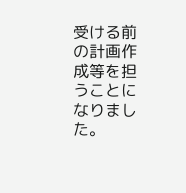受ける前の計画作成等を担うことになりました。